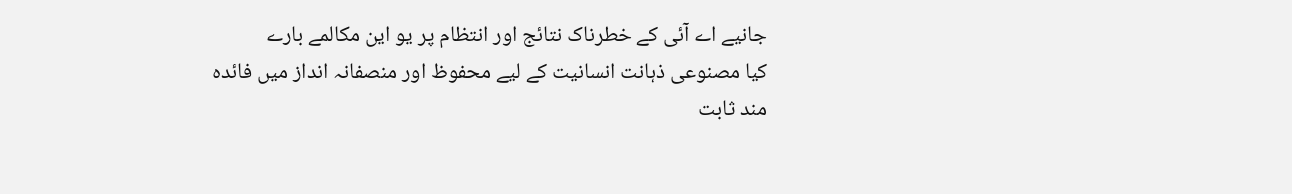جانیے اے آئی کے خطرناک نتائج اور انتظام پر یو این مکالمے بارے
کیا مصنوعی ذہانت انسانیت کے لیے محفوظ اور منصفانہ انداز میں فائدہ مند ثابت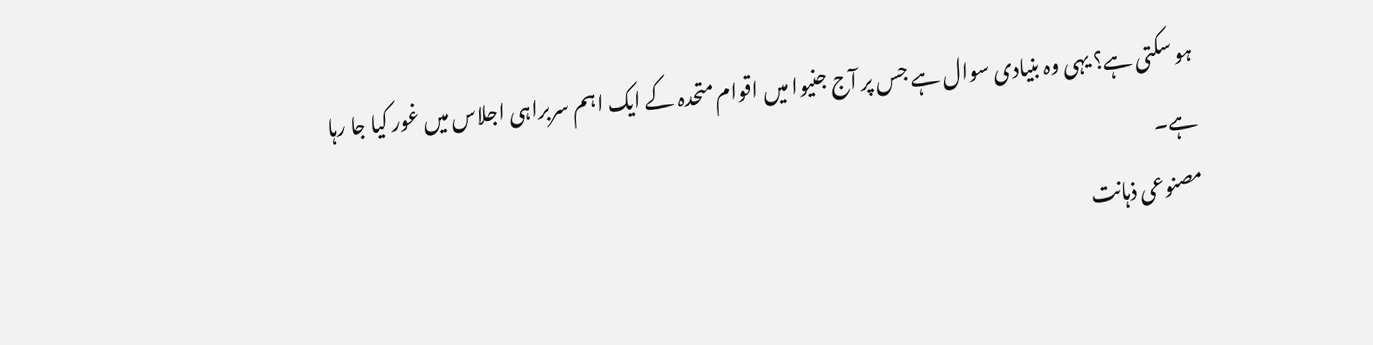ہو سکتی ہے؟ یہی وہ بنیادی سوال ہے جس پر آج جنیوا میں اقوام متحدہ کے ایک اہم سربراہی اجلاس میں غور کیا جا رہا ہے۔
مصنوعی ذہانت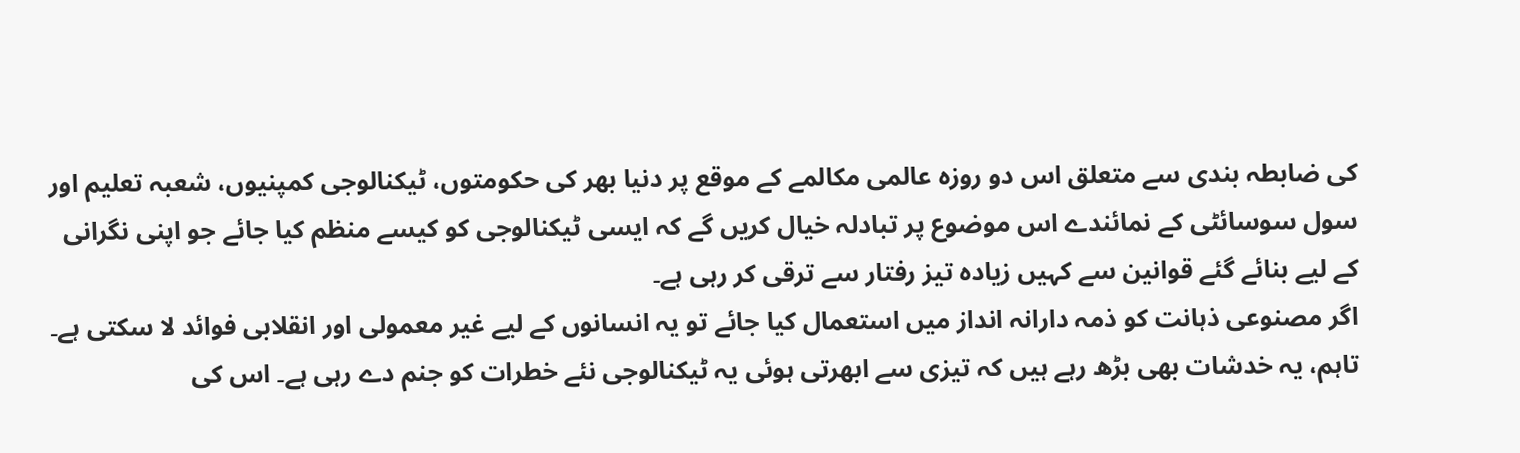کی ضابطہ بندی سے متعلق اس دو روزہ عالمی مکالمے کے موقع پر دنیا بھر کی حکومتوں، ٹیکنالوجی کمپنیوں، شعبہ تعلیم اور سول سوسائٹی کے نمائندے اس موضوع پر تبادلہ خیال کریں گے کہ ایسی ٹیکنالوجی کو کیسے منظم کیا جائے جو اپنی نگرانی کے لیے بنائے گئے قوانین سے کہیں زیادہ تیز رفتار سے ترقی کر رہی ہے۔
اگر مصنوعی ذہانت کو ذمہ دارانہ انداز میں استعمال کیا جائے تو یہ انسانوں کے لیے غیر معمولی اور انقلابی فوائد لا سکتی ہے۔ تاہم، یہ خدشات بھی بڑھ رہے ہیں کہ تیزی سے ابھرتی ہوئی یہ ٹیکنالوجی نئے خطرات کو جنم دے رہی ہے۔ اس کی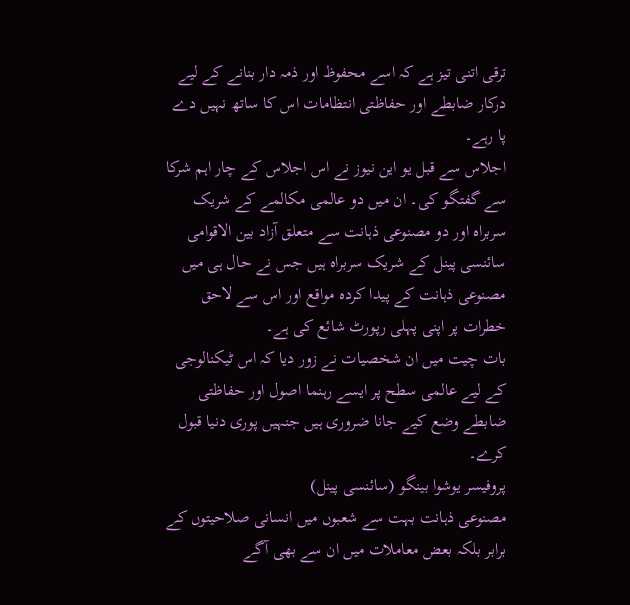ترقی اتنی تیز ہے کہ اسے محفوظ اور ذمہ دار بنانے کے لیے درکار ضابطے اور حفاظتی انتظامات اس کا ساتھ نہیں دے پا رہے۔
اجلاس سے قبل یو این نیوز نے اس اجلاس کے چار اہم شرکا سے گفتگو کی۔ ان میں دو عالمی مکالمے کے شریک سربراہ اور دو مصنوعی ذہانت سے متعلق آزاد بین الاقوامی سائنسی پینل کے شریک سربراہ ہیں جس نے حال ہی میں مصنوعی ذہانت کے پیدا کردہ مواقع اور اس سے لاحق خطرات پر اپنی پہلی رپورٹ شائع کی ہے۔
بات چیت میں ان شخصیات نے زور دیا کہ اس ٹیکنالوجی کے لیے عالمی سطح پر ایسے رہنما اصول اور حفاظتی ضابطے وضع کیے جانا ضروری ہیں جنہیں پوری دنیا قبول کرے۔
پروفیسر یوشوا بینگو (سائنسی پینل)
مصنوعی ذہانت بہت سے شعبوں میں انسانی صلاحیتوں کے برابر بلکہ بعض معاملات میں ان سے بھی آگے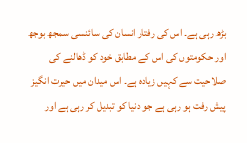بڑھ رہی ہے۔ اس کی رفتار انسان کی سائنسی سمجھ بوجھ اور حکومتوں کی اس کے مطابق خود کو ڈھالنے کی صلاحیت سے کہیں زیادہ ہے۔ اس میدان میں حیرت انگیز پیش رفت ہو رہی ہے جو دنیا کو تبدیل کر رہی ہے اور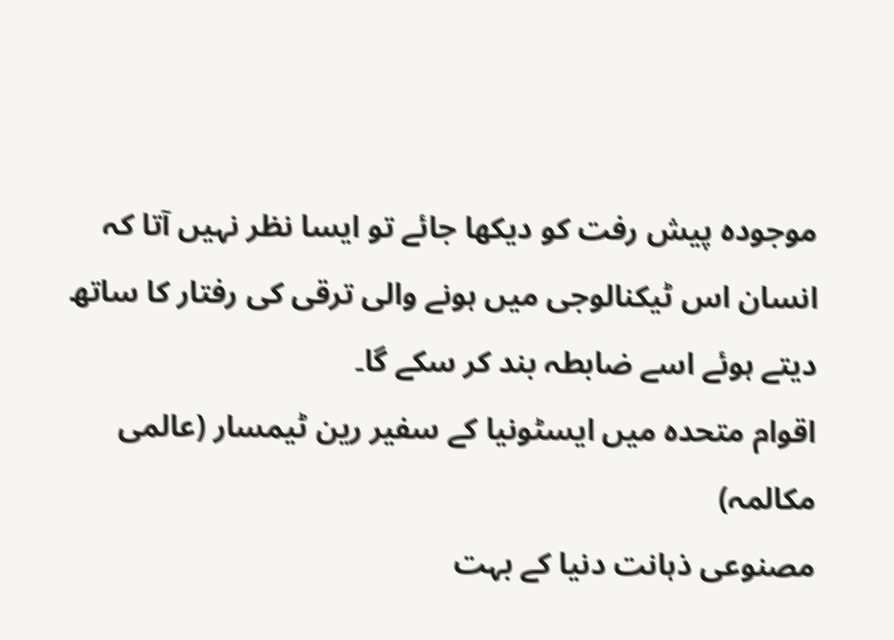موجودہ پیش رفت کو دیکھا جائے تو ایسا نظر نہیں آتا کہ انسان اس ٹیکنالوجی میں ہونے والی ترقی کی رفتار کا ساتھ دیتے ہوئے اسے ضابطہ بند کر سکے گا۔
اقوام متحدہ میں ایسٹونیا کے سفیر رین ٹیمسار (عالمی مکالمہ)
مصنوعی ذہانت دنیا کے بہت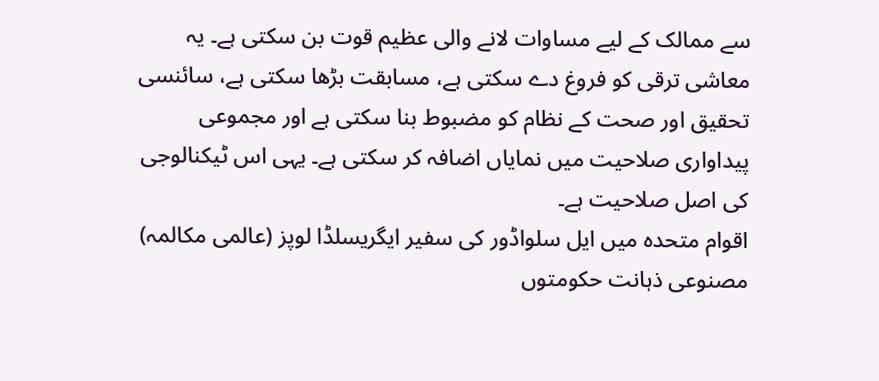سے ممالک کے لیے مساوات لانے والی عظیم قوت بن سکتی ہے۔ یہ معاشی ترقی کو فروغ دے سکتی ہے، مسابقت بڑھا سکتی ہے، سائنسی تحقیق اور صحت کے نظام کو مضبوط بنا سکتی ہے اور مجموعی پیداواری صلاحیت میں نمایاں اضافہ کر سکتی ہے۔ یہی اس ٹیکنالوجی کی اصل صلاحیت ہے۔
اقوام متحدہ میں ایل سلواڈور کی سفیر ایگریسلڈا لوپز (عالمی مکالمہ)
مصنوعی ذہانت حکومتوں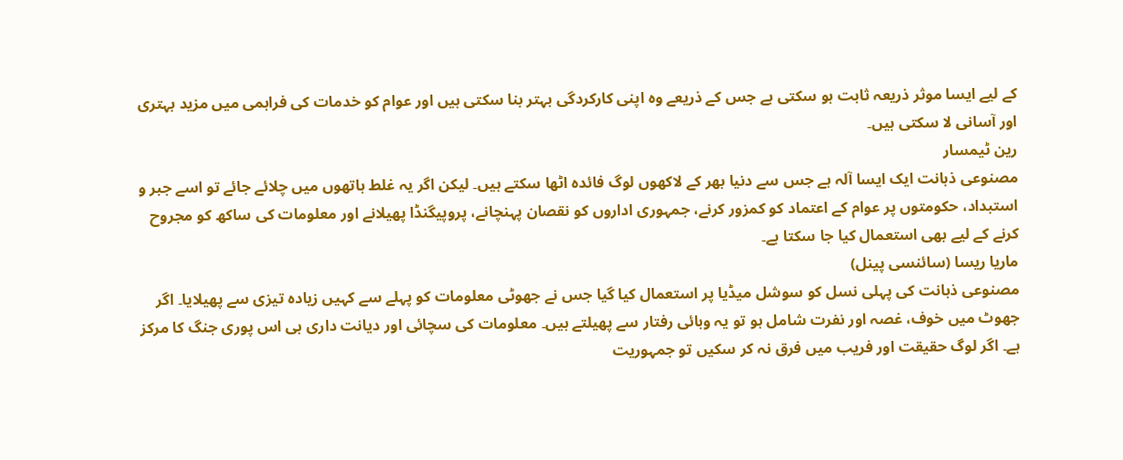کے لیے ایسا موثر ذریعہ ثابت ہو سکتی ہے جس کے ذریعے وہ اپنی کارکردگی بہتر بنا سکتی ہیں اور عوام کو خدمات کی فراہمی میں مزید بہتری اور آسانی لا سکتی ہیں۔
رین ٹیمسار
مصنوعی ذہانت ایک ایسا آلہ ہے جس سے دنیا بھر کے لاکھوں لوگ فائدہ اٹھا سکتے ہیں۔ لیکن اگر یہ غلط ہاتھوں میں چلائے جائے تو اسے جبر و استبداد، حکومتوں پر عوام کے اعتماد کو کمزور کرنے، جمہوری اداروں کو نقصان پہنچانے، پروپیگنڈا پھیلانے اور معلومات کی ساکھ کو مجروح کرنے کے لیے بھی استعمال کیا جا سکتا ہے۔
ماریا ریسا (سائنسی پینل)
مصنوعی ذہانت کی پہلی نسل کو سوشل میڈیا پر استعمال کیا گیا جس نے جھوٹی معلومات کو پہلے سے کہیں زیادہ تیزی سے پھیلایا۔ اگر جھوٹ میں خوف، غصہ اور نفرت شامل ہو تو یہ وبائی رفتار سے پھیلتے ہیں۔ معلومات کی سچائی اور دیانت داری ہی اس پوری جنگ کا مرکز ہے۔ اگر لوگ حقیقت اور فریب میں فرق نہ کر سکیں تو جمہوریت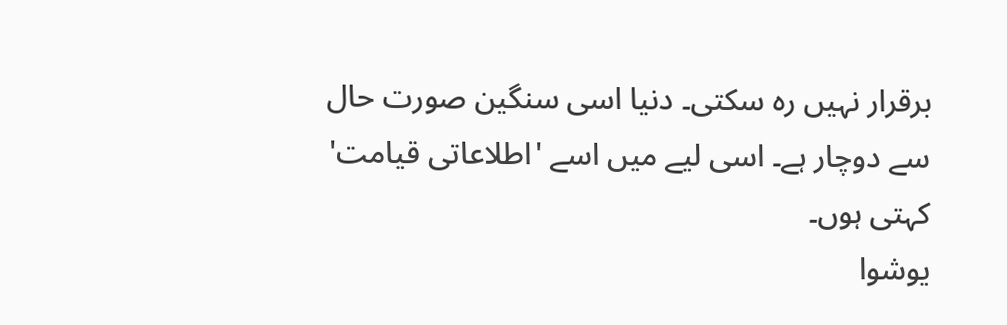برقرار نہیں رہ سکتی۔ دنیا اسی سنگین صورت حال سے دوچار ہے۔ اسی لیے میں اسے 'اطلاعاتی قیامت' کہتی ہوں۔
یوشوا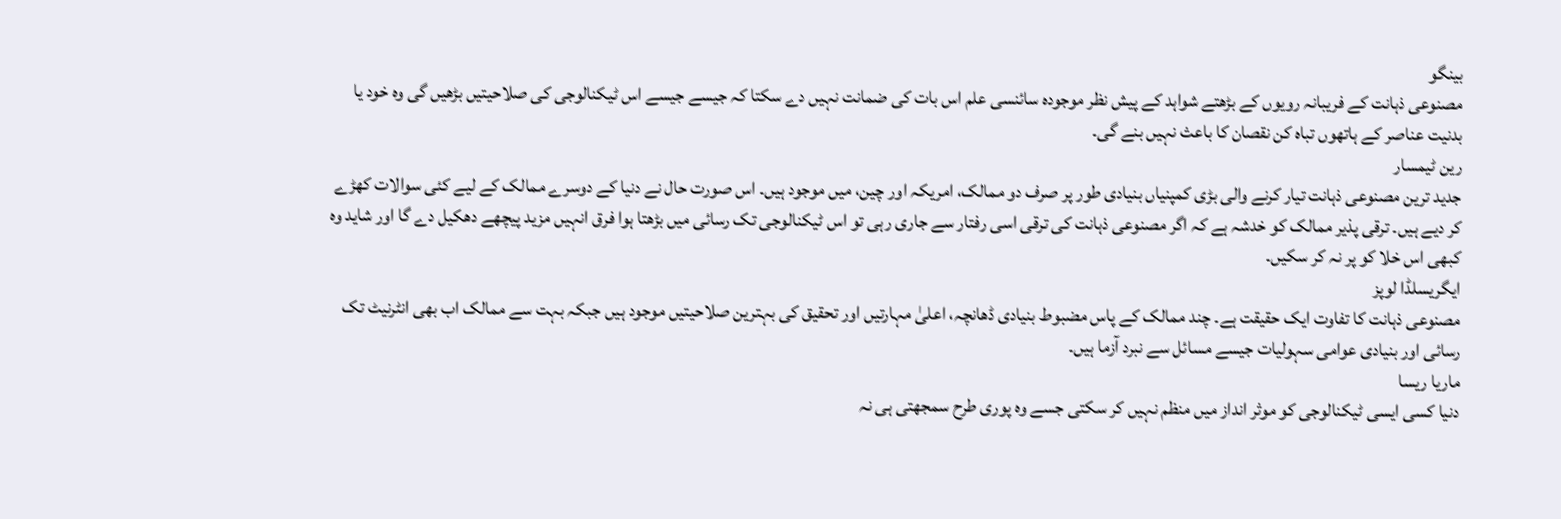بینگو
مصنوعی ذہانت کے فریبانہ رویوں کے بڑھتے شواہد کے پیش نظر موجودہ سائنسی علم اس بات کی ضمانت نہیں دے سکتا کہ جیسے جیسے اس ٹیکنالوجی کی صلاحیتیں بڑھیں گی وہ خود یا بدنیت عناصر کے ہاتھوں تباہ کن نقصان کا باعث نہیں بنے گی۔
رین ٹیمسار
جدید ترین مصنوعی ذہانت تیار کرنے والی بڑی کمپنیاں بنیادی طور پر صرف دو ممالک، امریکہ اور چین، میں موجود ہیں۔ اس صورت حال نے دنیا کے دوسرے ممالک کے لیے کئی سوالات کھڑے کر دیے ہیں۔ ترقی پذیر ممالک کو خدشہ ہے کہ اگر مصنوعی ذہانت کی ترقی اسی رفتار سے جاری رہی تو اس ٹیکنالوجی تک رسائی میں بڑھتا ہوا فرق انہیں مزید پیچھے دھکیل دے گا اور شاید وہ کبھی اس خلا کو پر نہ کر سکیں۔
ایگریسلڈا لوپز
مصنوعی ذہانت کا تفاوت ایک حقیقت ہے۔ چند ممالک کے پاس مضبوط بنیادی ڈھانچہ، اعلیٰ مہارتیں اور تحقیق کی بہترین صلاحیتیں موجود ہیں جبکہ بہت سے ممالک اب بھی انٹرنیٹ تک رسائی اور بنیادی عوامی سہولیات جیسے مسائل سے نبرد آزما ہیں۔
ماریا ریسا
دنیا کسی ایسی ٹیکنالوجی کو موثر انداز میں منظم نہیں کر سکتی جسے وہ پوری طرح سمجھتی ہی نہ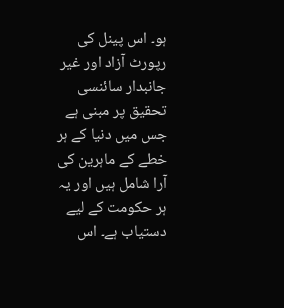ہو۔ اس پینل کی رپورٹ آزاد اور غیر جانبدار سائنسی تحقیق پر مبنی ہے جس میں دنیا کے ہر خطے کے ماہرین کی آرا شامل ہیں اور یہ ہر حکومت کے لیے دستیاب ہے۔ اس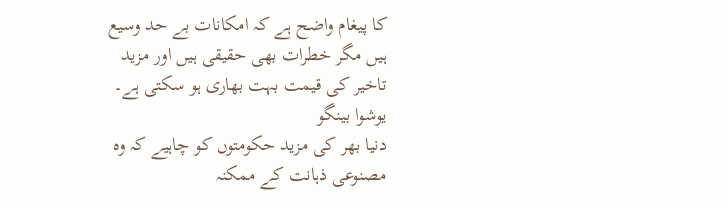کا پیغام واضح ہے کہ امکانات بے حد وسیع ہیں مگر خطرات بھی حقیقی ہیں اور مزید تاخیر کی قیمت بہت بھاری ہو سکتی ہے۔
یوشوا بینگو
دنیا بھر کی مزید حکومتوں کو چاہیے کہ وہ مصنوعی ذہانت کے ممکنہ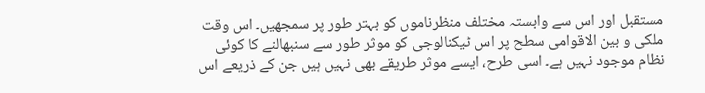مستقبل اور اس سے وابستہ مختلف منظرناموں کو بہتر طور پر سمجھیں۔ اس وقت ملکی و بین الاقوامی سطح پر اس ٹیکنالوجی کو موثر طور سے سنبھالنے کا کوئی نظام موجود نہیں ہے۔ اسی طرح، ایسے موثر طریقے بھی نہیں ہیں جن کے ذریعے اس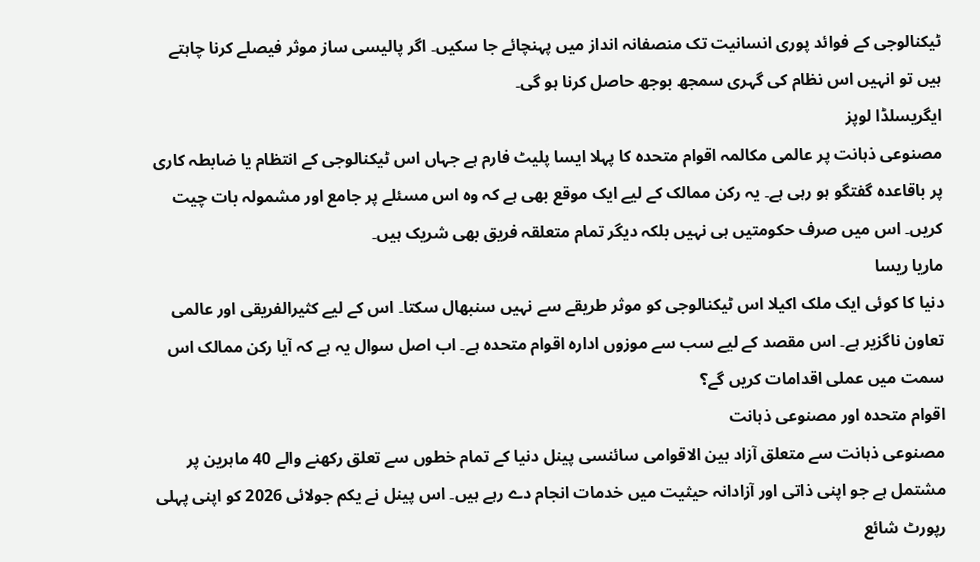ٹیکنالوجی کے فوائد پوری انسانیت تک منصفانہ انداز میں پہنچائے جا سکیں۔ اگر پالیسی ساز موثر فیصلے کرنا چاہتے ہیں تو انہیں اس نظام کی گہری سمجھ بوجھ حاصل کرنا ہو گی۔
ایگریسلڈا لوپز
مصنوعی ذہانت پر عالمی مکالمہ اقوام متحدہ کا پہلا ایسا پلیٹ فارم ہے جہاں اس ٹیکنالوجی کے انتظام یا ضابطہ کاری پر باقاعدہ گفتگو ہو رہی ہے۔ یہ رکن ممالک کے لیے ایک موقع بھی ہے کہ وہ اس مسئلے پر جامع اور مشمولہ بات چیت کریں۔ اس میں صرف حکومتیں ہی نہیں بلکہ دیگر تمام متعلقہ فریق بھی شریک ہیں۔
ماریا ریسا
دنیا کا کوئی ایک ملک اکیلا اس ٹیکنالوجی کو موثر طریقے سے نہیں سنبھال سکتا۔ اس کے لیے کثیرالفریقی اور عالمی تعاون ناگزیر ہے۔ اس مقصد کے لیے سب سے موزوں ادارہ اقوام متحدہ ہے۔ اب اصل سوال یہ ہے کہ آیا رکن ممالک اس سمت میں عملی اقدامات کریں گے؟
اقوام متحدہ اور مصنوعی ذہانت
مصنوعی ذہانت سے متعلق آزاد بین الاقوامی سائنسی پینل دنیا کے تمام خطوں سے تعلق رکھنے والے 40 ماہرین پر مشتمل ہے جو اپنی ذاتی اور آزادانہ حیثیت میں خدمات انجام دے رہے ہیں۔ اس پینل نے یکم جولائی 2026 کو اپنی پہلی رپورٹ شائع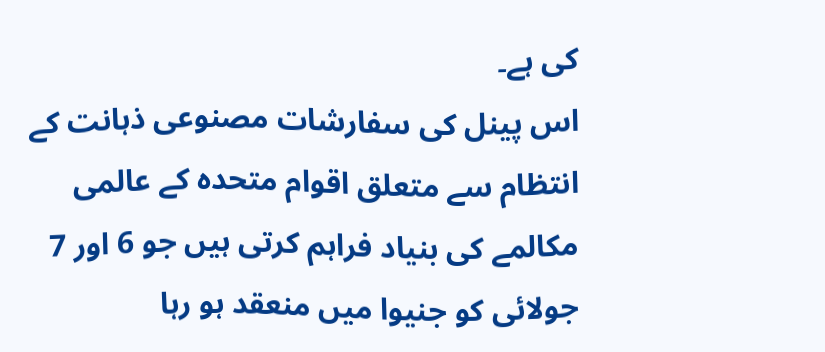کی ہے۔
اس پینل کی سفارشات مصنوعی ذہانت کے انتظام سے متعلق اقوام متحدہ کے عالمی مکالمے کی بنیاد فراہم کرتی ہیں جو 6 اور 7 جولائی کو جنیوا میں منعقد ہو رہا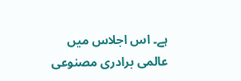ہے۔ اس اجلاس میں عالمی برادری مصنوعی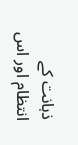ذہانت کے انتظام اور اس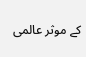کے موثر عالمی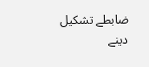ضابطے تشکیل دینے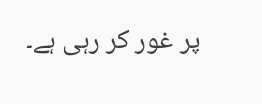پر غور کر رہی ہے۔